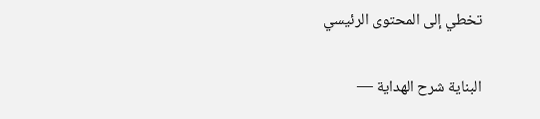تخطي إلى المحتوى الرئيسي

البناية شرح الهداية —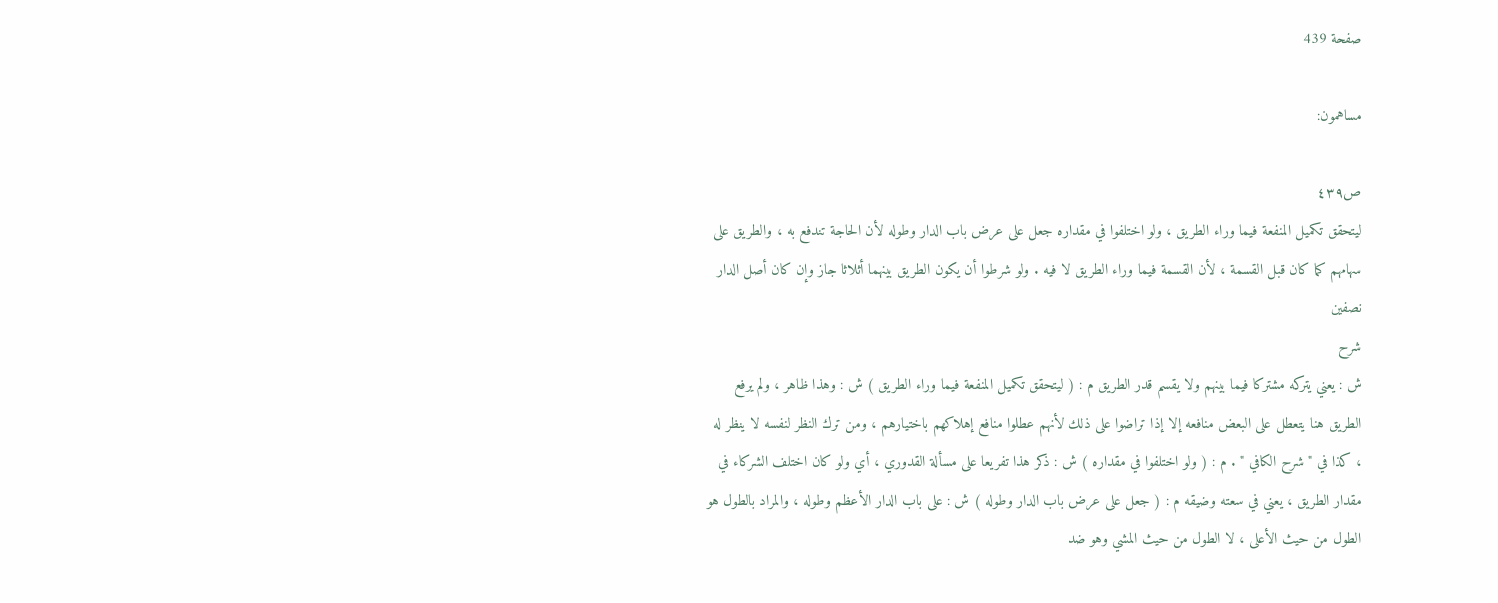صفحة 439

مساهمون:

ص٤٣٩
ليتحقق تكميل المنفعة فيما وراء الطريق ، ولو اختلفوا في مقداره جعل على عرض باب الدار وطوله لأن الحاجة تندفع به ، والطريق على سهامهم كما كان قبل القسمة ، لأن القسمة فيما وراء الطريق لا فيه . ولو شرطوا أن يكون الطريق بينهما أثلاثا جاز وإن كان أصل الدار نصفين
شرح
ش : يعني يتركه مشتركا فيما بينهم ولا يقسم قدر الطريق م : ( ليتحقق تكميل المنفعة فيما وراء الطريق ) ش : وهذا ظاهر ، ولم يرفع الطريق هنا يتعطل على البعض منافعه إلا إذا تراضوا على ذلك لأنهم عطلوا منافع إهلاكهم باختيارهم ، ومن ترك النظر لنفسه لا ينظر له ، كذا في " شرح الكافي " . م : ( ولو اختلفوا في مقداره ) ش : ذكر هذا تفريعا على مسألة القدوري ، أي ولو كان اختلف الشركاء في مقدار الطريق ، يعني في سعته وضيقه م : ( جعل على عرض باب الدار وطوله ) ش : على باب الدار الأعظم وطوله ، والمراد بالطول هو الطول من حيث الأعلى ، لا الطول من حيث المشي وهو ضد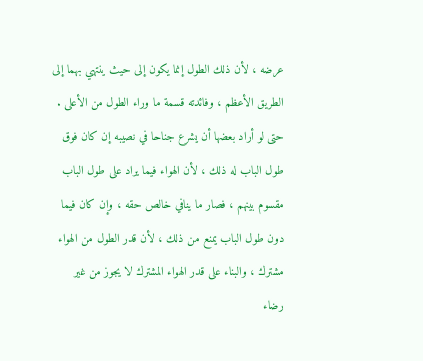عرضه ، لأن ذلك الطول إنما يكون إلى حيث ينتهي بهما إلى الطريق الأعظم ، وفائدته قسمة ما وراء الطول من الأعلى . حتى لو أراد بعضها أن يشرع جناحا في نصيبه إن كان فوق طول الباب له ذلك ، لأن الهواء فيما يراد على طول الباب مقسوم بينهم ، فصار ما ينافي خالص حقه ، وإن كان فيما دون طول الباب يمنع من ذلك ، لأن قدر الطول من الهواء مشترك ، والبناء على قدر الهواء المشترك لا يجوز من غير رضاء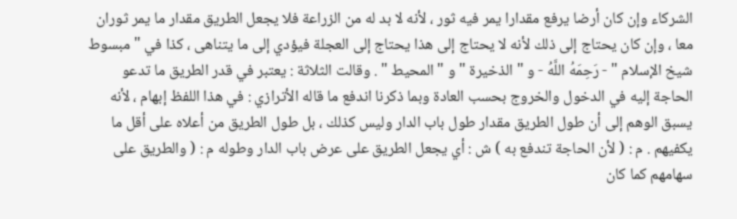الشركاء وإن كان أرضا يرفع مقدارا يمر فيه ثور ، لأنه لا بد له من الزراعة فلا يجعل الطريق مقدار ما يمر ثوران معا ، وإن كان يحتاج إلى ذلك لأنه لا يحتاج إلى هذا يحتاج إلى العجلة فيؤدي إلى ما يتناهى ، كذا في " مبسوط شيخ الإسلام " - رَحِمَهُ اللَّهُ - و " الذخيرة " و " المحيط " . وقالت الثلاثة : يعتبر في قدر الطريق ما تدعو الحاجة إليه في الدخول والخروج بحسب العادة وبما ذكرنا اندفع ما قاله الأترازي : في هذا اللفظ إبهام ، لأنه يسبق الوهم إلى أن طول الطريق مقدار طول باب الدار وليس كذلك ، بل طول الطريق من أعلاه على أقل ما يكفيهم . م : ( لأن الحاجة تندفع به ) ش : أي يجعل الطريق على عرض باب الدار وطوله م : ( والطريق على سهامهم كما كان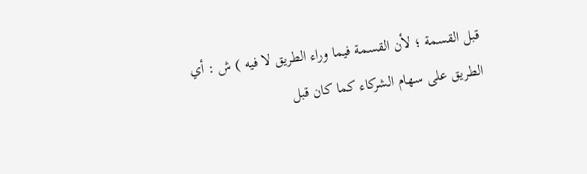قبل القسمة ؛ لأن القسمة فيما وراء الطريق لا فيه ) ش : أي الطريق على سهام الشركاء كما كان قبل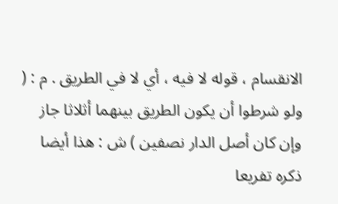الانقسام ، قوله لا فيه ، أي لا في الطريق . م : ( ولو شرطوا أن يكون الطريق بينهما أثلاثا جاز وإن كان أصل الدار نصفين ) ش : هذا أيضا ذكره تفريعا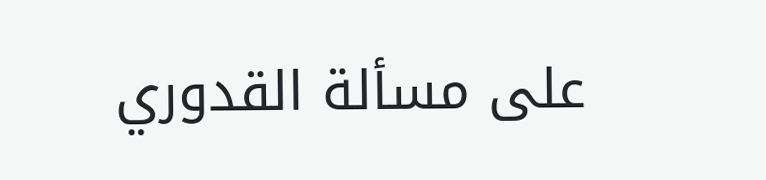على مسألة القدوري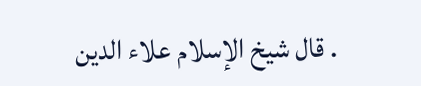. قال شيخ الإسلام علاء الدين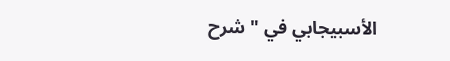الأسبيجابي في " شرح